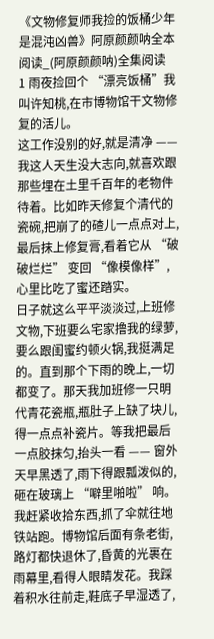《文物修复师我捡的饭桶少年是混沌凶兽》阿原颜颜呐全本阅读_(阿原颜颜呐)全集阅读
1 雨夜捡回个 “漂亮饭桶”我叫许知桃,在市博物馆干文物修复的活儿。
这工作没别的好,就是清净 —— 我这人天生没大志向,就喜欢跟那些埋在土里千百年的老物件待着。比如昨天修复个清代的瓷碗,把崩了的碴儿一点点对上,最后抹上修复膏,看着它从 “破破烂烂” 变回 “像模像样”,心里比吃了蜜还踏实。
日子就这么平平淡淡过,上班修文物,下班要么宅家撸我的绿萝,要么跟闺蜜约顿火锅,我挺满足的。直到那个下雨的晚上,一切都变了。那天我加班修一只明代青花瓷瓶,瓶肚子上缺了块儿,得一点点补瓷片。等我把最后一点胶抹匀,抬头一看 —— 窗外天早黑透了,雨下得跟瓢泼似的,砸在玻璃上 “噼里啪啦” 响。
我赶紧收拾东西,抓了伞就往地铁站跑。博物馆后面有条老街,路灯都快退休了,昏黄的光裹在雨幕里,看得人眼睛发花。我踩着积水往前走,鞋底子早湿透了,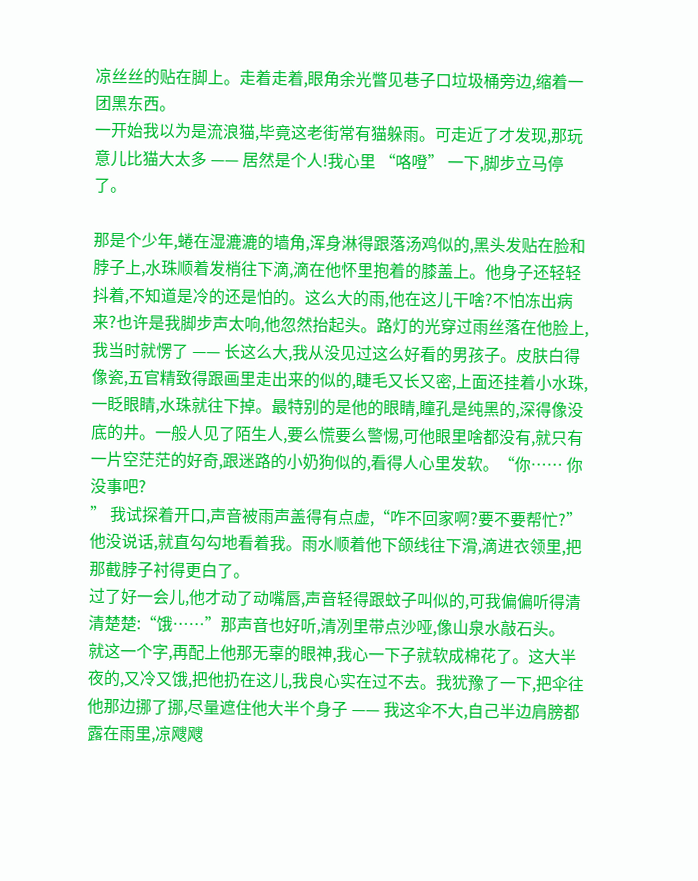凉丝丝的贴在脚上。走着走着,眼角余光瞥见巷子口垃圾桶旁边,缩着一团黑东西。
一开始我以为是流浪猫,毕竟这老街常有猫躲雨。可走近了才发现,那玩意儿比猫大太多 —— 居然是个人!我心里 “咯噔” 一下,脚步立马停了。

那是个少年,蜷在湿漉漉的墙角,浑身淋得跟落汤鸡似的,黑头发贴在脸和脖子上,水珠顺着发梢往下滴,滴在他怀里抱着的膝盖上。他身子还轻轻抖着,不知道是冷的还是怕的。这么大的雨,他在这儿干啥?不怕冻出病来?也许是我脚步声太响,他忽然抬起头。路灯的光穿过雨丝落在他脸上,我当时就愣了 —— 长这么大,我从没见过这么好看的男孩子。皮肤白得像瓷,五官精致得跟画里走出来的似的,睫毛又长又密,上面还挂着小水珠,一眨眼睛,水珠就往下掉。最特别的是他的眼睛,瞳孔是纯黑的,深得像没底的井。一般人见了陌生人,要么慌要么警惕,可他眼里啥都没有,就只有一片空茫茫的好奇,跟迷路的小奶狗似的,看得人心里发软。“你…… 你没事吧?
” 我试探着开口,声音被雨声盖得有点虚,“咋不回家啊?要不要帮忙?”他没说话,就直勾勾地看着我。雨水顺着他下颌线往下滑,滴进衣领里,把那截脖子衬得更白了。
过了好一会儿,他才动了动嘴唇,声音轻得跟蚊子叫似的,可我偏偏听得清清楚楚:“饿……”那声音也好听,清冽里带点沙哑,像山泉水敲石头。
就这一个字,再配上他那无辜的眼神,我心一下子就软成棉花了。这大半夜的,又冷又饿,把他扔在这儿,我良心实在过不去。我犹豫了一下,把伞往他那边挪了挪,尽量遮住他大半个身子 —— 我这伞不大,自己半边肩膀都露在雨里,凉飕飕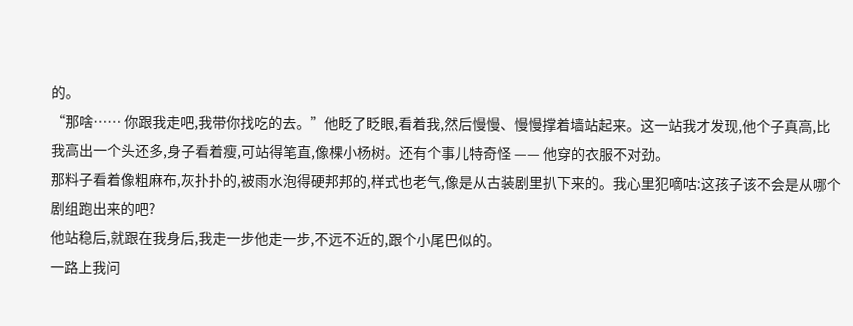的。
“那啥…… 你跟我走吧,我带你找吃的去。”他眨了眨眼,看着我,然后慢慢、慢慢撑着墙站起来。这一站我才发现,他个子真高,比我高出一个头还多,身子看着瘦,可站得笔直,像棵小杨树。还有个事儿特奇怪 —— 他穿的衣服不对劲。
那料子看着像粗麻布,灰扑扑的,被雨水泡得硬邦邦的,样式也老气,像是从古装剧里扒下来的。我心里犯嘀咕:这孩子该不会是从哪个剧组跑出来的吧?
他站稳后,就跟在我身后,我走一步他走一步,不远不近的,跟个小尾巴似的。
一路上我问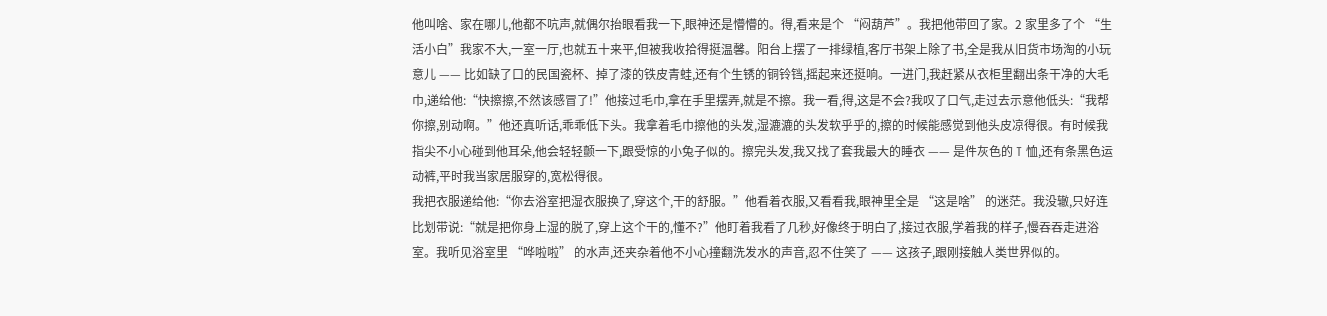他叫啥、家在哪儿,他都不吭声,就偶尔抬眼看我一下,眼神还是懵懵的。得,看来是个 “闷葫芦”。我把他带回了家。2 家里多了个 “生活小白”我家不大,一室一厅,也就五十来平,但被我收拾得挺温馨。阳台上摆了一排绿植,客厅书架上除了书,全是我从旧货市场淘的小玩意儿 —— 比如缺了口的民国瓷杯、掉了漆的铁皮青蛙,还有个生锈的铜铃铛,摇起来还挺响。一进门,我赶紧从衣柜里翻出条干净的大毛巾,递给他:“快擦擦,不然该感冒了!”他接过毛巾,拿在手里摆弄,就是不擦。我一看,得,这是不会?我叹了口气,走过去示意他低头:“我帮你擦,别动啊。”他还真听话,乖乖低下头。我拿着毛巾擦他的头发,湿漉漉的头发软乎乎的,擦的时候能感觉到他头皮凉得很。有时候我指尖不小心碰到他耳朵,他会轻轻颤一下,跟受惊的小兔子似的。擦完头发,我又找了套我最大的睡衣 —— 是件灰色的 T 恤,还有条黑色运动裤,平时我当家居服穿的,宽松得很。
我把衣服递给他:“你去浴室把湿衣服换了,穿这个,干的舒服。”他看着衣服,又看看我,眼神里全是 “这是啥” 的迷茫。我没辙,只好连比划带说:“就是把你身上湿的脱了,穿上这个干的,懂不?”他盯着我看了几秒,好像终于明白了,接过衣服,学着我的样子,慢吞吞走进浴室。我听见浴室里 “哗啦啦” 的水声,还夹杂着他不小心撞翻洗发水的声音,忍不住笑了 —— 这孩子,跟刚接触人类世界似的。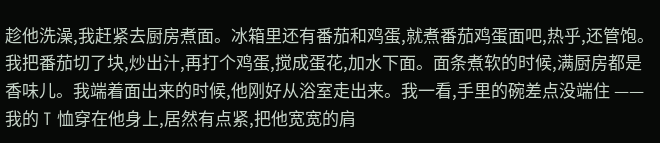趁他洗澡,我赶紧去厨房煮面。冰箱里还有番茄和鸡蛋,就煮番茄鸡蛋面吧,热乎,还管饱。
我把番茄切了块,炒出汁,再打个鸡蛋,搅成蛋花,加水下面。面条煮软的时候,满厨房都是香味儿。我端着面出来的时候,他刚好从浴室走出来。我一看,手里的碗差点没端住 —— 我的 T 恤穿在他身上,居然有点紧,把他宽宽的肩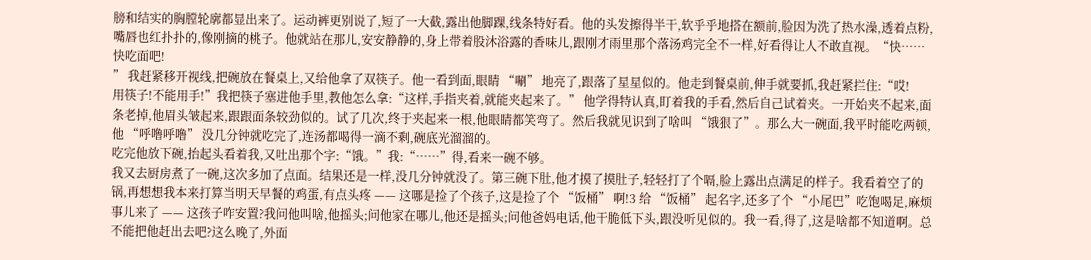膀和结实的胸膛轮廓都显出来了。运动裤更别说了,短了一大截,露出他脚踝,线条特好看。他的头发擦得半干,软乎乎地搭在额前,脸因为洗了热水澡,透着点粉,嘴唇也红扑扑的,像刚摘的桃子。他就站在那儿,安安静静的,身上带着股沐浴露的香味儿,跟刚才雨里那个落汤鸡完全不一样,好看得让人不敢直视。“快…… 快吃面吧!
” 我赶紧移开视线,把碗放在餐桌上,又给他拿了双筷子。他一看到面,眼睛 “唰” 地亮了,跟落了星星似的。他走到餐桌前,伸手就要抓,我赶紧拦住:“哎!
用筷子!不能用手!”我把筷子塞进他手里,教他怎么拿:“这样,手指夹着,就能夹起来了。” 他学得特认真,盯着我的手看,然后自己试着夹。一开始夹不起来,面条老掉,他眉头皱起来,跟跟面条较劲似的。试了几次,终于夹起来一根,他眼睛都笑弯了。然后我就见识到了啥叫 “饿狠了”。那么大一碗面,我平时能吃两顿,他 “呼噜呼噜” 没几分钟就吃完了,连汤都喝得一滴不剩,碗底光溜溜的。
吃完他放下碗,抬起头看着我,又吐出那个字:“饿。”我:“……”得,看来一碗不够。
我又去厨房煮了一碗,这次多加了点面。结果还是一样,没几分钟就没了。第三碗下肚,他才摸了摸肚子,轻轻打了个嗝,脸上露出点满足的样子。我看着空了的锅,再想想我本来打算当明天早餐的鸡蛋,有点头疼 —— 这哪是捡了个孩子,这是捡了个 “饭桶” 啊!3 给 “饭桶” 起名字,还多了个 “小尾巴”吃饱喝足,麻烦事儿来了 —— 这孩子咋安置?我问他叫啥,他摇头;问他家在哪儿,他还是摇头;问他爸妈电话,他干脆低下头,跟没听见似的。我一看,得了,这是啥都不知道啊。总不能把他赶出去吧?这么晚了,外面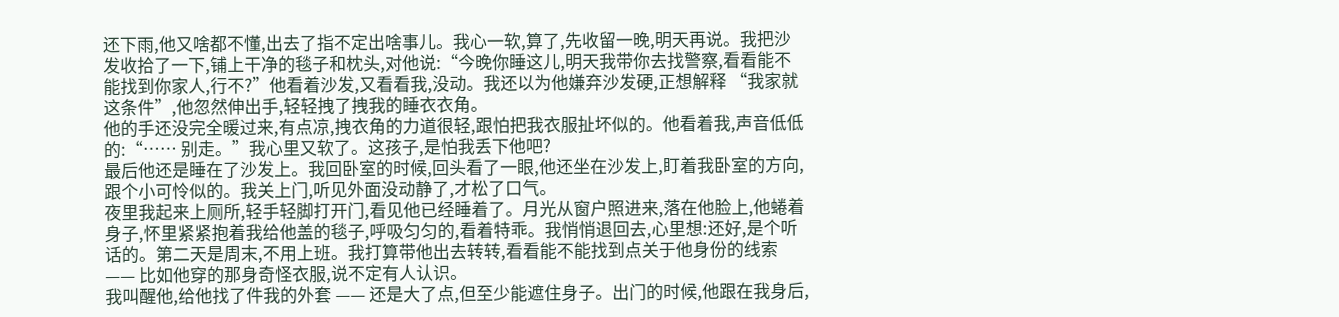还下雨,他又啥都不懂,出去了指不定出啥事儿。我心一软,算了,先收留一晚,明天再说。我把沙发收拾了一下,铺上干净的毯子和枕头,对他说:“今晚你睡这儿,明天我带你去找警察,看看能不能找到你家人,行不?”他看着沙发,又看看我,没动。我还以为他嫌弃沙发硬,正想解释 “我家就这条件”,他忽然伸出手,轻轻拽了拽我的睡衣衣角。
他的手还没完全暖过来,有点凉,拽衣角的力道很轻,跟怕把我衣服扯坏似的。他看着我,声音低低的:“…… 别走。”我心里又软了。这孩子,是怕我丢下他吧?
最后他还是睡在了沙发上。我回卧室的时候,回头看了一眼,他还坐在沙发上,盯着我卧室的方向,跟个小可怜似的。我关上门,听见外面没动静了,才松了口气。
夜里我起来上厕所,轻手轻脚打开门,看见他已经睡着了。月光从窗户照进来,落在他脸上,他蜷着身子,怀里紧紧抱着我给他盖的毯子,呼吸匀匀的,看着特乖。我悄悄退回去,心里想:还好,是个听话的。第二天是周末,不用上班。我打算带他出去转转,看看能不能找到点关于他身份的线索 —— 比如他穿的那身奇怪衣服,说不定有人认识。
我叫醒他,给他找了件我的外套 —— 还是大了点,但至少能遮住身子。出门的时候,他跟在我身后,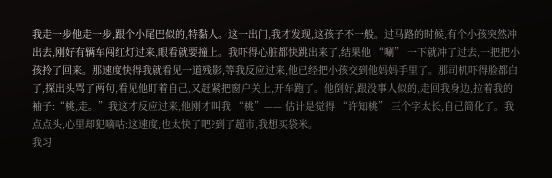我走一步他走一步,跟个小尾巴似的,特黏人。这一出门,我才发现,这孩子不一般。过马路的时候,有个小孩突然冲出去,刚好有辆车闯红灯过来,眼看就要撞上。我吓得心脏都快跳出来了,结果他 “唰” 一下就冲了过去,一把把小孩拎了回来。那速度快得我就看见一道残影,等我反应过来,他已经把小孩交到他妈妈手里了。那司机吓得脸都白了,探出头骂了两句,看见他盯着自己,又赶紧把窗户关上,开车跑了。他倒好,跟没事人似的,走回我身边,拉着我的袖子:“桃,走。”我这才反应过来,他刚才叫我 “桃”—— 估计是觉得 “许知桃” 三个字太长,自己简化了。我点点头,心里却犯嘀咕:这速度,也太快了吧?到了超市,我想买袋米。
我习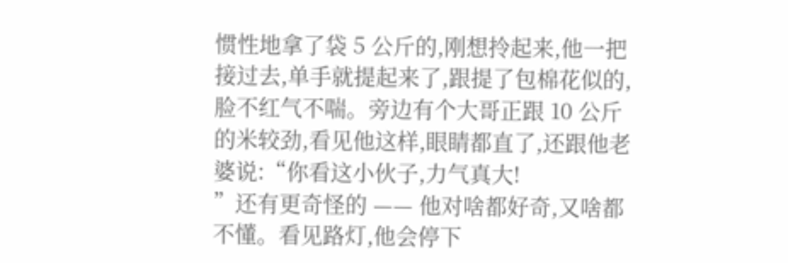惯性地拿了袋 5 公斤的,刚想拎起来,他一把接过去,单手就提起来了,跟提了包棉花似的,脸不红气不喘。旁边有个大哥正跟 10 公斤的米较劲,看见他这样,眼睛都直了,还跟他老婆说:“你看这小伙子,力气真大!
”还有更奇怪的 —— 他对啥都好奇,又啥都不懂。看见路灯,他会停下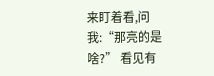来盯着看,问我:“那亮的是啥?” 看见有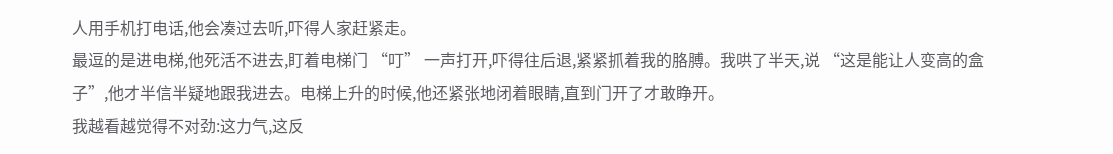人用手机打电话,他会凑过去听,吓得人家赶紧走。
最逗的是进电梯,他死活不进去,盯着电梯门 “叮” 一声打开,吓得往后退,紧紧抓着我的胳膊。我哄了半天,说 “这是能让人变高的盒子”,他才半信半疑地跟我进去。电梯上升的时候,他还紧张地闭着眼睛,直到门开了才敢睁开。
我越看越觉得不对劲:这力气,这反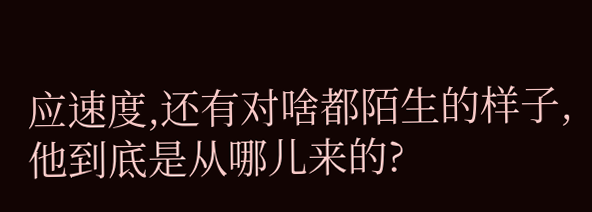应速度,还有对啥都陌生的样子,他到底是从哪儿来的?